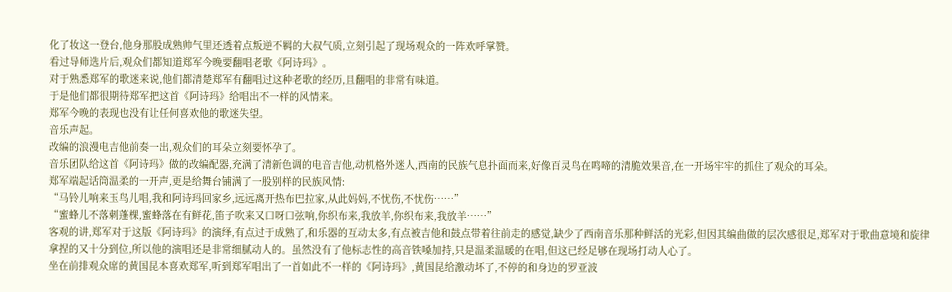化了妆这一登台,他身那股成熟帅气里还透着点叛逆不羁的大叔气质,立刻引起了现场观众的一阵欢呼掌赞。
看过导师选片后,观众们都知道郑军今晚要翻唱老歌《阿诗玛》。
对于熟悉郑军的歌迷来说,他们都清楚郑军有翻唱过这种老歌的经历,且翻唱的非常有味道。
于是他们都很期待郑军把这首《阿诗玛》给唱出不一样的风情来。
郑军今晚的表现也没有让任何喜欢他的歌迷失望。
音乐声起。
改编的浪漫电吉他前奏一出,观众们的耳朵立刻要怀孕了。
音乐团队给这首《阿诗玛》做的改编配器,充满了清新色调的电音吉他,动机格外迷人,西南的民族气息扑面而来,好像百灵鸟在鸣啼的清脆效果音,在一开场牢牢的抓住了观众的耳朵。
郑军端起话筒温柔的一开声,更是给舞台铺满了一股别样的民族风情:
“马铃儿响来玉鸟儿唱,我和阿诗玛回家乡,远远离开热布巴拉家,从此妈妈,不忧伤,不忧伤……”
“蜜蜂儿不落刺蓬棵,蜜蜂落在有鲜花,笛子吹来又口呀口弦响,你织布来,我放羊,你织布来,我放羊……”
客观的讲,郑军对于这版《阿诗玛》的演绎,有点过于成熟了,和乐器的互动太多,有点被吉他和鼓点带着往前走的感觉,缺少了西南音乐那种鲜活的光彩,但因其编曲做的层次感很足,郑军对于歌曲意境和旋律拿捏的又十分到位,所以他的演唱还是非常细腻动人的。虽然没有了他标志性的高音铁嗓加持,只是温柔温暖的在唱,但这已经足够在现场打动人心了。
坐在前排观众席的黄国昆本喜欢郑军,听到郑军唱出了一首如此不一样的《阿诗玛》,黄国昆给激动坏了,不停的和身边的罗亚波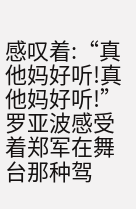感叹着:“真他妈好听!真他妈好听!”
罗亚波感受着郑军在舞台那种驾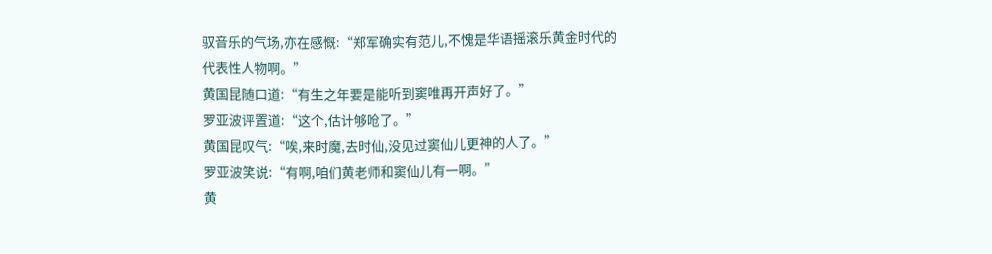驭音乐的气场,亦在感慨:“郑军确实有范儿,不愧是华语摇滚乐黄金时代的代表性人物啊。”
黄国昆随口道:“有生之年要是能听到窦唯再开声好了。”
罗亚波评置道:“这个,估计够呛了。”
黄国昆叹气:“唉,来时魔,去时仙,没见过窦仙儿更神的人了。”
罗亚波笑说:“有啊,咱们黄老师和窦仙儿有一啊。”
黄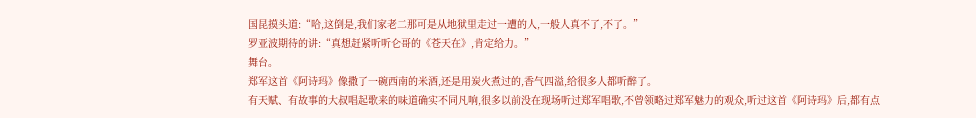国昆摸头道:“哈,这倒是,我们家老二那可是从地狱里走过一遭的人,一般人真不了,不了。”
罗亚波期待的讲:“真想赶紧听听仑哥的《苍天在》,肯定给力。”
舞台。
郑军这首《阿诗玛》像撒了一碗西南的米酒,还是用炭火煮过的,香气四溢,给很多人都听醉了。
有天赋、有故事的大叔唱起歌来的味道确实不同凡响,很多以前没在现场听过郑军唱歌,不曾领略过郑军魅力的观众,听过这首《阿诗玛》后,都有点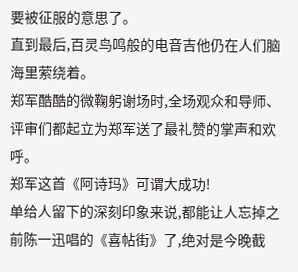要被征服的意思了。
直到最后,百灵鸟鸣般的电音吉他仍在人们脑海里萦绕着。
郑军酷酷的微鞠躬谢场时,全场观众和导师、评审们都起立为郑军送了最礼赞的掌声和欢呼。
郑军这首《阿诗玛》可谓大成功!
单给人留下的深刻印象来说,都能让人忘掉之前陈一迅唱的《喜帖街》了,绝对是今晚截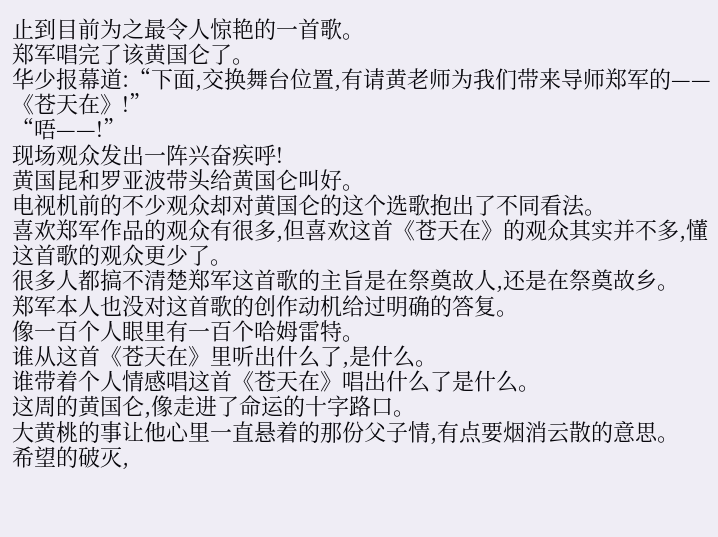止到目前为之最令人惊艳的一首歌。
郑军唱完了该黄国仑了。
华少报幕道:“下面,交换舞台位置,有请黄老师为我们带来导师郑军的——《苍天在》!”
“唔——!”
现场观众发出一阵兴奋疾呼!
黄国昆和罗亚波带头给黄国仑叫好。
电视机前的不少观众却对黄国仑的这个选歌抱出了不同看法。
喜欢郑军作品的观众有很多,但喜欢这首《苍天在》的观众其实并不多,懂这首歌的观众更少了。
很多人都搞不清楚郑军这首歌的主旨是在祭奠故人,还是在祭奠故乡。
郑军本人也没对这首歌的创作动机给过明确的答复。
像一百个人眼里有一百个哈姆雷特。
谁从这首《苍天在》里听出什么了,是什么。
谁带着个人情感唱这首《苍天在》唱出什么了是什么。
这周的黄国仑,像走进了命运的十字路口。
大黄桃的事让他心里一直悬着的那份父子情,有点要烟消云散的意思。
希望的破灭,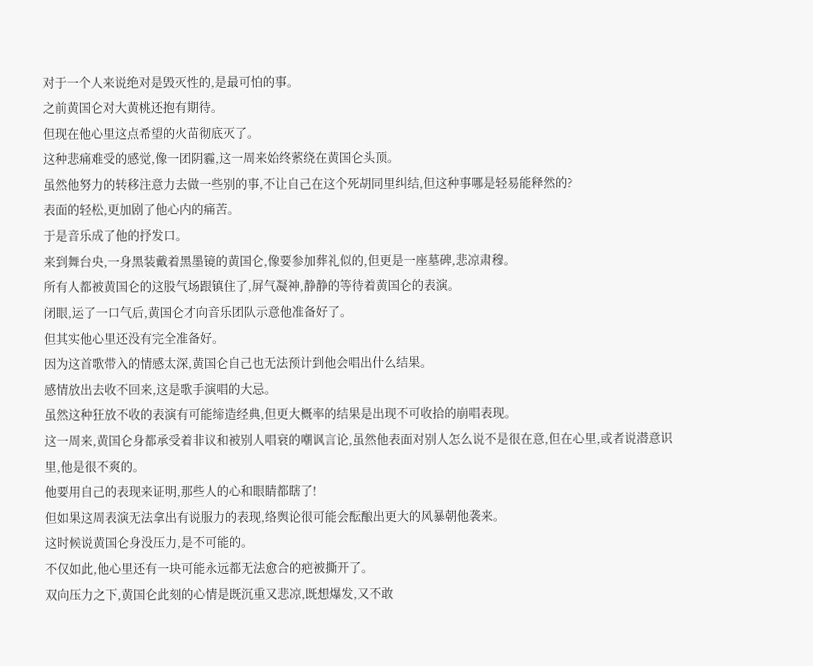对于一个人来说绝对是毁灭性的,是最可怕的事。
之前黄国仑对大黄桃还抱有期待。
但现在他心里这点希望的火苗彻底灭了。
这种悲痛难受的感觉,像一团阴霾,这一周来始终萦绕在黄国仑头顶。
虽然他努力的转移注意力去做一些别的事,不让自己在这个死胡同里纠结,但这种事哪是轻易能释然的?
表面的轻松,更加剧了他心内的痛苦。
于是音乐成了他的抒发口。
来到舞台央,一身黑装戴着黑墨镜的黄国仑,像要参加葬礼似的,但更是一座墓碑,悲凉肃穆。
所有人都被黄国仑的这股气场跟镇住了,屏气凝神,静静的等待着黄国仑的表演。
闭眼,运了一口气后,黄国仑才向音乐团队示意他准备好了。
但其实他心里还没有完全准备好。
因为这首歌带入的情感太深,黄国仑自己也无法预计到他会唱出什么结果。
感情放出去收不回来,这是歌手演唱的大忌。
虽然这种狂放不收的表演有可能缔造经典,但更大概率的结果是出现不可收拾的崩唱表现。
这一周来,黄国仑身都承受着非议和被别人唱衰的嘲讽言论,虽然他表面对别人怎么说不是很在意,但在心里,或者说潜意识里,他是很不爽的。
他要用自己的表现来证明,那些人的心和眼睛都瞎了!
但如果这周表演无法拿出有说服力的表现,络舆论很可能会酝酿出更大的风暴朝他袭来。
这时候说黄国仑身没压力,是不可能的。
不仅如此,他心里还有一块可能永远都无法愈合的疤被撕开了。
双向压力之下,黄国仑此刻的心情是既沉重又悲凉,既想爆发,又不敢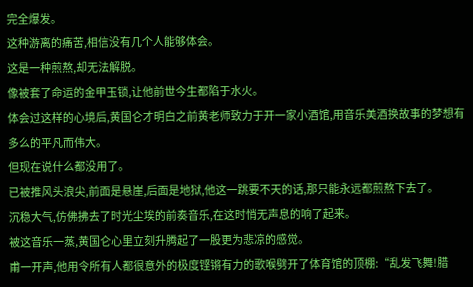完全爆发。
这种游离的痛苦,相信没有几个人能够体会。
这是一种煎熬,却无法解脱。
像被套了命运的金甲玉锁,让他前世今生都陷于水火。
体会过这样的心境后,黄国仑才明白之前黄老师致力于开一家小酒馆,用音乐美酒换故事的梦想有多么的平凡而伟大。
但现在说什么都没用了。
已被推风头浪尖,前面是悬崖,后面是地狱,他这一跳要不天的话,那只能永远都煎熬下去了。
沉稳大气,仿佛拂去了时光尘埃的前奏音乐,在这时悄无声息的响了起来。
被这音乐一蒸,黄国仑心里立刻升腾起了一股更为悲凉的感觉。
甫一开声,他用令所有人都很意外的极度铿锵有力的歌喉劈开了体育馆的顶棚:“乱发飞舞!腊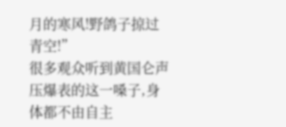月的寒风!野鸽子掠过青空!”
很多观众听到黄国仑声压爆表的这一嗓子,身体都不由自主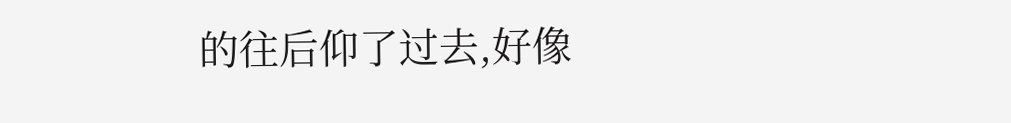的往后仰了过去,好像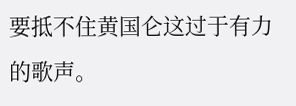要抵不住黄国仑这过于有力的歌声。